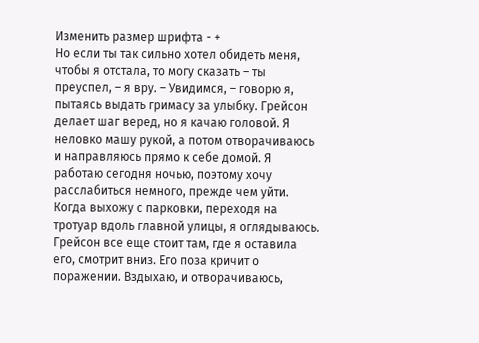Изменить размер шрифта - +
Но если ты так сильно хотел обидеть меня, чтобы я отстала, то могу сказать – ты преуспел, – я вру. – Увидимся, – говорю я, пытаясь выдать гримасу за улыбку. Грейсон делает шаг веред, но я качаю головой. Я неловко машу рукой, а потом отворачиваюсь и направляюсь прямо к себе домой. Я работаю сегодня ночью, поэтому хочу расслабиться немного, прежде чем уйти. Когда выхожу с парковки, переходя на тротуар вдоль главной улицы, я оглядываюсь. Грейсон все еще стоит там, где я оставила его, смотрит вниз. Его поза кричит о поражении. Вздыхаю, и отворачиваюсь,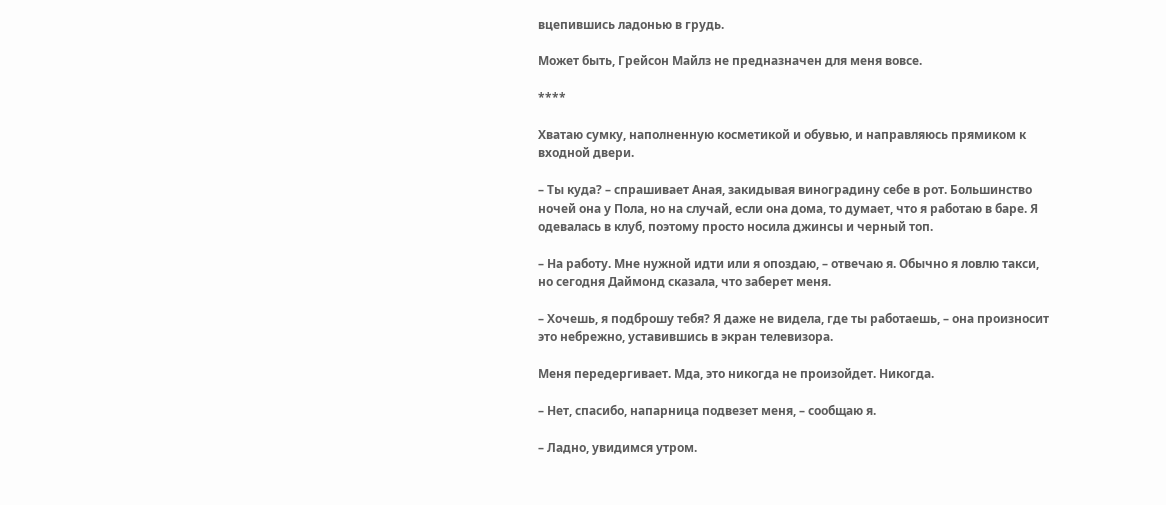вцепившись ладонью в грудь.

Может быть, Грейсон Майлз не предназначен для меня вовсе.

****

Хватаю сумку, наполненную косметикой и обувью, и направляюсь прямиком к входной двери.

– Ты куда? – спрашивает Аная, закидывая виноградину себе в рот. Большинство ночей она у Пола, но на случай, если она дома, то думает, что я работаю в баре. Я одевалась в клуб, поэтому просто носила джинсы и черный топ.

– На работу. Мне нужной идти или я опоздаю, – отвечаю я. Обычно я ловлю такси, но сегодня Даймонд сказала, что заберет меня.

– Хочешь, я подброшу тебя? Я даже не видела, где ты работаешь, – она произносит это небрежно, уставившись в экран телевизора.

Меня передергивает. Мда, это никогда не произойдет. Никогда.

– Нет, спасибо, напарница подвезет меня, – сообщаю я.

– Ладно, увидимся утром.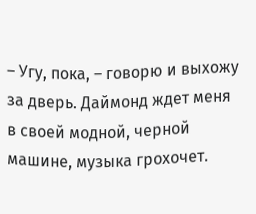– Угу, пока, – говорю и выхожу за дверь. Даймонд ждет меня в своей модной, черной машине, музыка грохочет.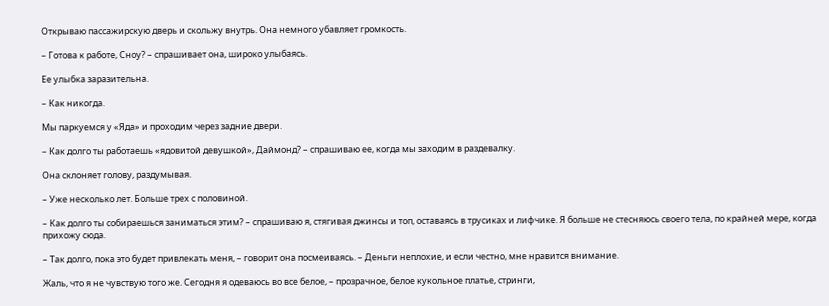Открываю пассажирскую дверь и скольжу внутрь. Она немного убавляет громкость.

– Готова к работе, Сноу? – спрашивает она, широко улыбаясь.

Ее улыбка заразительна.

– Как никогда.

Мы паркуемся у «Яда» и проходим через задние двери.

– Как долго ты работаешь «ядовитой девушкой», Даймонд? – спрашиваю ее, когда мы заходим в раздевалку.

Она склоняет голову, раздумывая.

– Уже несколько лет. Больше трех с половиной.

– Как долго ты собираешься заниматься этим? – спрашиваю я, стягивая джинсы и топ, оставаясь в трусиках и лифчике. Я больше не стесняюсь своего тела, по крайней мере, когда прихожу сюда.

– Так долго, пока это будет привлекать меня, – говорит она посмеиваясь. – Деньги неплохие, и если честно, мне нравится внимание.

Жаль, что я не чувствую того же. Сегодня я одеваюсь во все белое, – прозрачное, белое кукольное платье, стринги,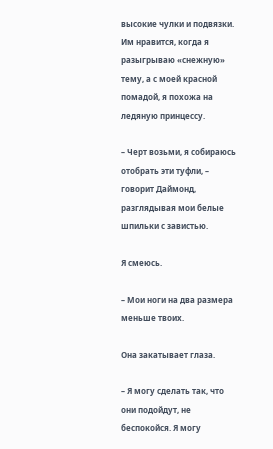высокие чулки и подвязки. Им нравится, когда я разыгрываю «снежную» тему, а с моей красной помадой, я похожа на ледяную принцессу.

– Черт возьми, я собираюсь отобрать эти туфли, – говорит Даймонд, разглядывая мои белые шпильки с завистью.

Я смеюсь.

– Мои ноги на два размера меньше твоих.

Она закатывает глаза.

– Я могу сделать так, что они подойдут, не беспокойся. Я могу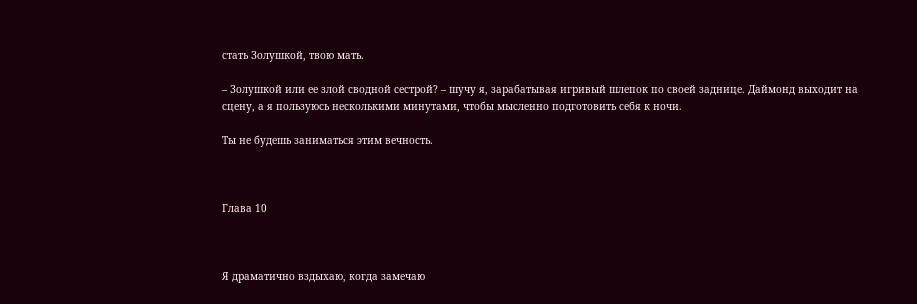стать Золушкой, твою мать.

– Золушкой или ее злой сводной сестрой? – шучу я, зарабатывая игривый шлепок по своей заднице. Даймонд выходит на сцену, а я пользуюсь несколькими минутами, чтобы мысленно подготовить себя к ночи.

Ты не будешь заниматься этим вечность.



Глава 10



Я драматично вздыхаю, когда замечаю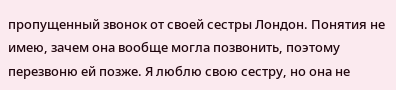пропущенный звонок от своей сестры Лондон. Понятия не имею, зачем она вообще могла позвонить, поэтому перезвоню ей позже. Я люблю свою сестру, но она не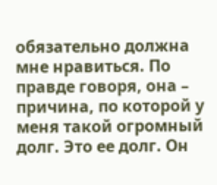обязательно должна мне нравиться. По правде говоря, она – причина, по которой у меня такой огромный долг. Это ее долг. Он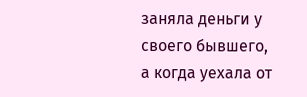заняла деньги у своего бывшего, а когда уехала от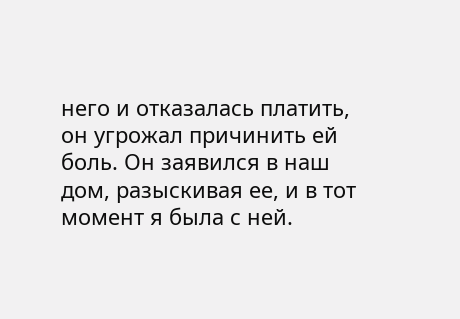него и отказалась платить, он угрожал причинить ей боль. Он заявился в наш дом, разыскивая ее, и в тот момент я была с ней.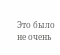Это было не очень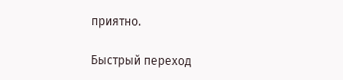приятно.

Быстрый переход